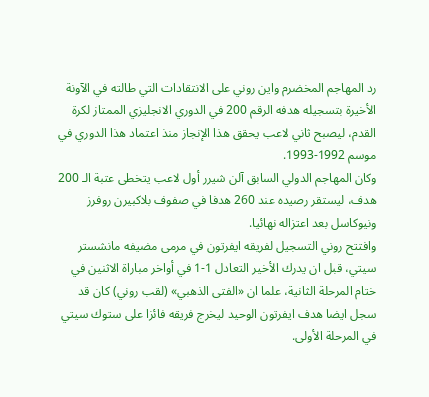رد المهاجم المخضرم واين روني على الانتقادات التي طالته في الآونة الأخيرة بتسجيله هدفه الرقم 200 في الدوري الانجليزي الممتاز لكرة القدم، ليصبح ثاني لاعب يحقق هذا الإنجاز منذ اعتماد هذا الدوري في موسم 1992-1993.
وكان المهاجم الدولي السابق آلن شيرر أول لاعب يتخطى عتبة الـ 200 هدف، ليستقر رصيده عند 260 هدفا في صفوف بلاكبيرن روفرز ونيوكاسل بعد اعتزاله نهائيا.
وافتتح روني التسجيل لفريقه ايفرتون في مرمى مضيفه مانشستر سيتي، قبل ان يدرك الأخير التعادل 1-1 في أواخر مباراة الاثنين في ختام المرحلة الثانية، علما ان «الفتى الذهبي» (لقب روني) كان قد سجل ايضا هدف ايفرتون الوحيد ليخرج فريقه فائزا على ستوك سيتي في المرحلة الأولى.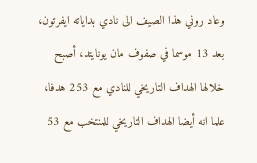وعاد روني هذا الصيف الى نادي بداياته ايفرتون، بعد 13 موسما في صفوف مان يونايتد، أصبح خلالها الهداف التاريخي للنادي مع 253 هدفا، علما انه أيضا الهداف التاريخي للمنتخب مع 53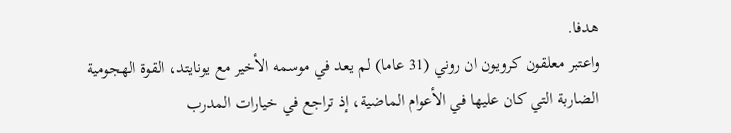هدفا.
واعتبر معلقون كرويون ان روني (31 عاما) لم يعد في موسمه الأخير مع يونايتد، القوة الهجومية الضاربة التي كان عليها في الأعوام الماضية، إذ تراجع في خيارات المدرب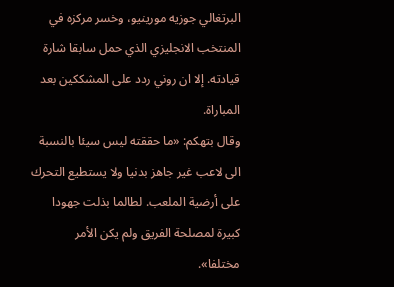البرتغالي جوزيه مورينيو، وخسر مركزه في المنتخب الانجليزي الذي حمل سابقا شارة قيادته. إلا ان روني ردد على المشككين بعد المباراة.
وقال بتهكم: «ما حققته ليس سيئا بالنسبة الى لاعب غير جاهز بدنيا ولا يستطيع التحرك على أرضية الملعب. لطالما بذلت جهودا كبيرة لمصلحة الفريق ولم يكن الأمر مختلفا».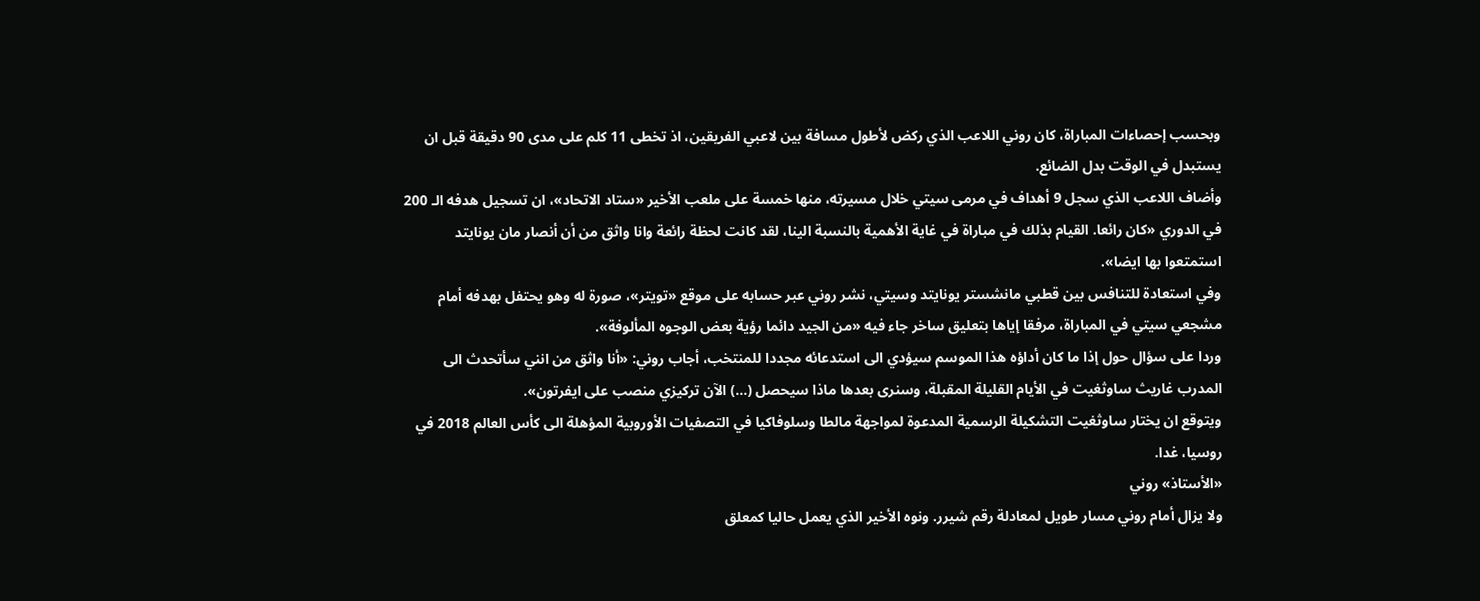وبحسب إحصاءات المباراة، كان روني اللاعب الذي ركض لأطول مسافة بين لاعبي الفريقين، اذ تخطى 11 كلم على مدى 90 دقيقة قبل ان يستبدل في الوقت بدل الضائع.
وأضاف اللاعب الذي سجل 9 أهداف في مرمى سيتي خلال مسيرته، منها خمسة على ملعب الأخير «ستاد الاتحاد»، ان تسجيل هدفه الـ 200 في الدوري «كان رائعا. القيام بذلك في مباراة في غاية الأهمية بالنسبة الينا، لقد كانت لحظة رائعة وانا واثق من أن أنصار مان يونايتد استمتعوا بها ايضا».
وفي استعادة للتنافس بين قطبي مانشستر يونايتد وسيتي، نشر روني عبر حسابه على موقع «تويتر»، صورة له وهو يحتفل بهدفه أمام مشجعي سيتي في المباراة، مرفقا إياها بتعليق ساخر جاء فيه «من الجيد دائما رؤية بعض الوجوه المألوفة».
وردا على سؤال حول إذا ما كان أداؤه هذا الموسم سيؤدي الى استدعائه مجددا للمنتخب، أجاب روني: «أنا واثق من انني سأتحدث الى المدرب غاريث ساوثغيت في الأيام القليلة المقبلة، وسنرى بعدها ماذا سيحصل (...) الآن تركيزي منصب على ايفرتون».
ويتوقع ان يختار ساوثغيت التشكيلة الرسمية المدعوة لمواجهة مالطا وسلوفاكيا في التصفيات الأوروبية المؤهلة الى كأس العالم 2018 في روسيا، غدا.
«الأستاذ» روني
ولا يزال أمام روني مسار طويل لمعادلة رقم شيرر. ونوه الأخير الذي يعمل حاليا كمعلق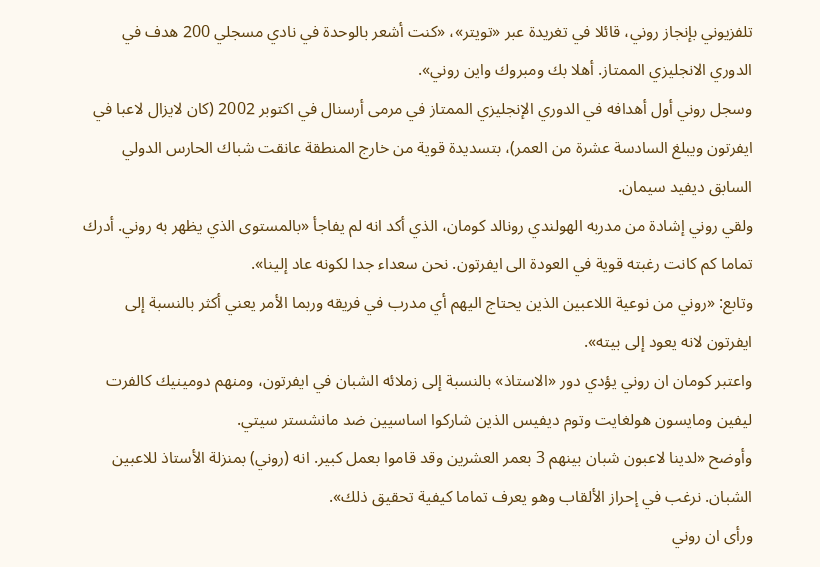تلفزيوني بإنجاز روني، قائلا في تغريدة عبر «تويتر»، «كنت أشعر بالوحدة في نادي مسجلي 200 هدف في الدوري الانجليزي الممتاز. أهلا بك ومبروك واين روني».
وسجل روني أول أهدافه في الدوري الإنجليزي الممتاز في مرمى أرسنال في اكتوبر 2002 (كان لايزال لاعبا في ايفرتون ويبلغ السادسة عشرة من العمر)، بتسديدة قوية من خارج المنطقة عانقت شباك الحارس الدولي السابق ديفيد سيمان.
ولقي روني إشادة من مدربه الهولندي رونالد كومان، الذي أكد انه لم يفاجأ «بالمستوى الذي يظهر به روني. أدرك تماما كم كانت رغبته قوية في العودة الى ايفرتون. نحن سعداء جدا لكونه عاد إلينا».
وتابع: «روني من نوعية اللاعبين الذين يحتاج اليهم أي مدرب في فريقه وربما الأمر يعني أكثر بالنسبة إلى ايفرتون لانه يعود إلى بيته».
واعتبر كومان ان روني يؤدي دور «الاستاذ» بالنسبة إلى زملائه الشبان في ايفرتون، ومنهم دومينيك كالفرت ليفين ومايسون هولغايت وتوم ديفيس الذين شاركوا اساسيين ضد مانشستر سيتي.
وأوضح «لدينا لاعبون شبان بينهم 3 بعمر العشرين وقد قاموا بعمل كبير. انه (روني) بمنزلة الأستاذ للاعبين الشبان. نرغب في إحراز الألقاب وهو يعرف تماما كيفية تحقيق ذلك».
ورأى ان روني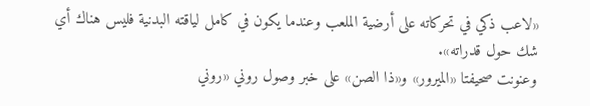«لاعب ذكي في تحركاته على أرضية الملعب وعندما يكون في كامل لياقته البدنية فليس هناك أي شك حول قدراته».
وعنونت صحيفتا «الميرور» و«ذا الصن» على خبر وصول روني «روني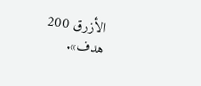الأزرق 200 هدف».